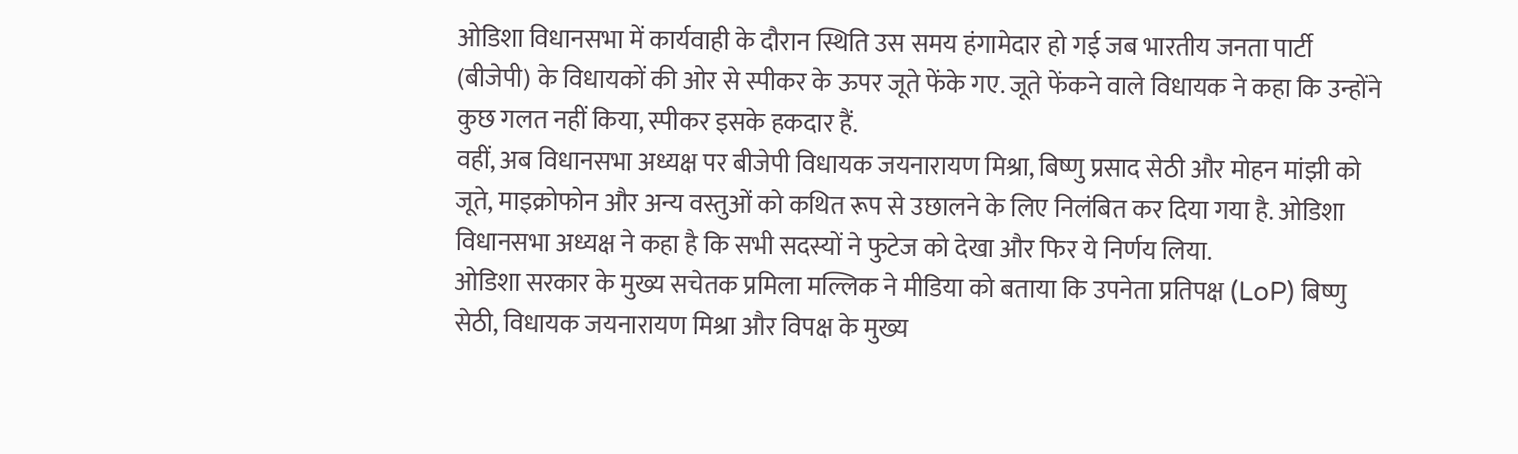ओडिशा विधानसभा में कार्यवाही के दौरान स्थिति उस समय हंगामेदार हो गई जब भारतीय जनता पार्टी (बीजेपी) के विधायकों की ओर से स्पीकर के ऊपर जूते फेंके गए. जूते फेंकने वाले विधायक ने कहा कि उन्होंने कुछ गलत नहीं किया, स्पीकर इसके हकदार हैं.
वहीं, अब विधानसभा अध्यक्ष पर बीजेपी विधायक जयनारायण मिश्रा, बिष्णु प्रसाद सेठी और मोहन मांझी को जूते, माइक्रोफोन और अन्य वस्तुओं को कथित रूप से उछालने के लिए निलंबित कर दिया गया है. ओडिशा विधानसभा अध्यक्ष ने कहा है कि सभी सदस्यों ने फुटेज को देखा और फिर ये निर्णय लिया.
ओडिशा सरकार के मुख्य सचेतक प्रमिला मल्लिक ने मीडिया को बताया कि उपनेता प्रतिपक्ष (LoP) बिष्णु सेठी, विधायक जयनारायण मिश्रा और विपक्ष के मुख्य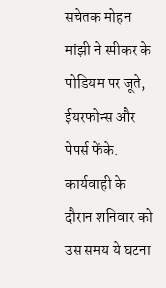सचेतक मोहन मांझी ने स्पीकर के पोडियम पर जूते, ईयरफोन्स और पेपर्स फेंके.
कार्यवाही के दौरान शनिवार को उस समय ये घटना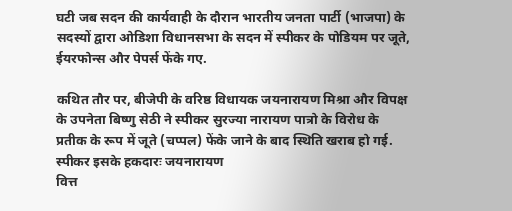घटी जब सदन की कार्यवाही के दौरान भारतीय जनता पार्टी (भाजपा) के सदस्यों द्वारा ओडिशा विधानसभा के सदन में स्पीकर के पोडियम पर जूते, ईयरफोन्स और पेपर्स फेंके गए.

कथित तौर पर, बीजेपी के वरिष्ठ विधायक जयनारायण मिश्रा और विपक्ष के उपनेता बिष्णु सेठी ने स्पीकर सुरज्या नारायण पात्रो के विरोध के प्रतीक के रूप में जूते (चप्पल) फेंके जाने के बाद स्थिति खराब हो गई.
स्पीकर इसके हकदारः जयनारायण
वित्त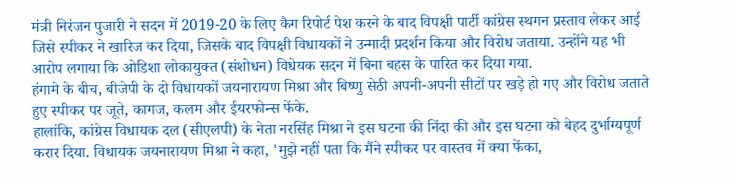मंत्री निरंजन पुजारी ने सदन में 2019-20 के लिए कैग रिपोर्ट पेश करने के बाद विपक्षी पार्टी कांग्रेस स्थगन प्रस्ताव लेकर आई जिसे स्पीकर ने खारिज कर दिया, जिसके बाद विपक्षी विधायकों ने उन्मादी प्रदर्शन किया और विरोध जताया. उन्होंने यह भी आरोप लगाया कि ओडिशा लोकायुक्त (संशोधन) विधेयक सदन में बिना बहस के पारित कर दिया गया.
हंगामे के बीच, बीजेपी के दो विधायकों जयनारायण मिश्रा और बिष्णु सेठी अपनी-अपनी सीटों पर खड़े हो गए और विरोध जताते हुए स्पीकर पर जूते, कागज, कलम और ईयरफोन्स फेंके.
हालांकि, कांग्रेस विधायक दल (सीएलपी) के नेता नरसिंह मिश्रा ने इस घटना की निंदा की और इस घटना को बेहद दुर्भाग्यपूर्ण करार दिया. विधायक जयनारायण मिश्रा ने कहा, 'मुझे नहीं पता कि मैंने स्पीकर पर वास्तव में क्या फेंका,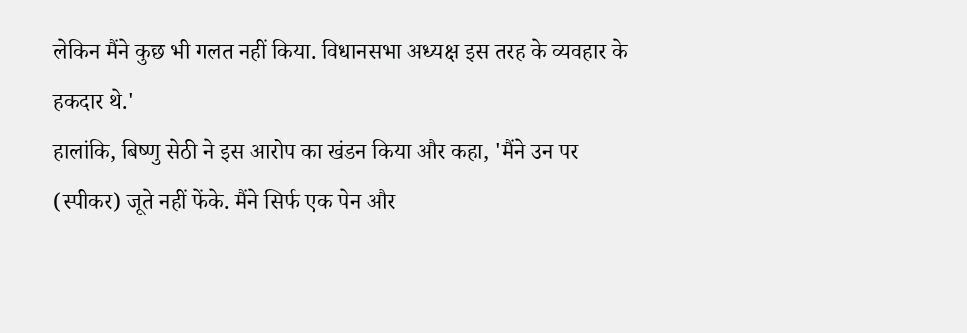लेकिन मैंने कुछ भी गलत नहीं किया. विधानसभा अध्यक्ष इस तरह के व्यवहार के हकदार थे.'
हालांकि, बिष्णु सेठी ने इस आरोप का खंडन किया और कहा, 'मैंने उन पर (स्पीकर) जूते नहीं फेंके. मैंने सिर्फ एक पेन और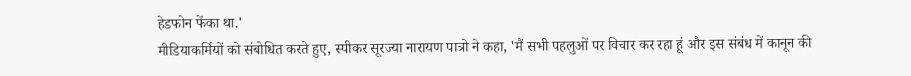हेडफोन फेंका था.'
मीडियाकर्मियों को संबोधित करते हुए, स्पीकर सूरज्या नारायण पात्रो ने कहा, 'मैं सभी पहलुओं पर विचार कर रहा हूं और इस संबंध में कानून की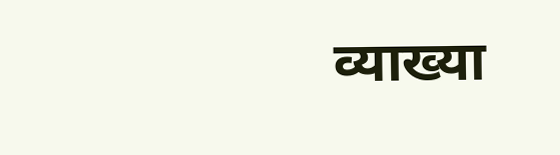व्याख्या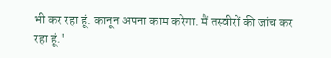भी कर रहा हूं. कानून अपना काम करेगा. मैं तस्वीरों की जांच कर रहा हूं.'